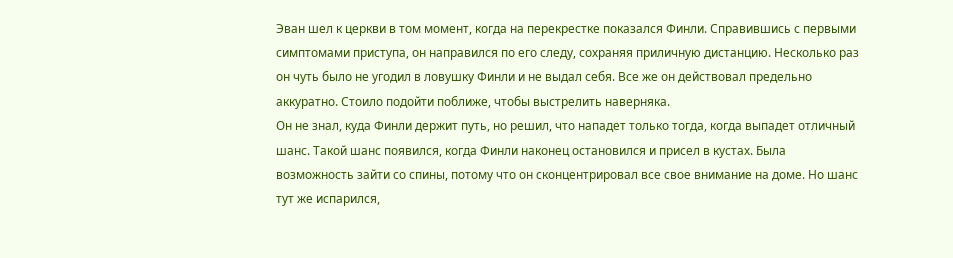Эван шел к церкви в том момент, когда на перекрестке показался Финли. Справившись с первыми симптомами приступа, он направился по его следу, сохраняя приличную дистанцию. Несколько раз он чуть было не угодил в ловушку Финли и не выдал себя. Все же он действовал предельно аккуратно. Стоило подойти поближе, чтобы выстрелить наверняка.
Он не знал, куда Финли держит путь, но решил, что нападет только тогда, когда выпадет отличный шанс. Такой шанс появился, когда Финли наконец остановился и присел в кустах. Была возможность зайти со спины, потому что он сконцентрировал все свое внимание на доме. Но шанс тут же испарился,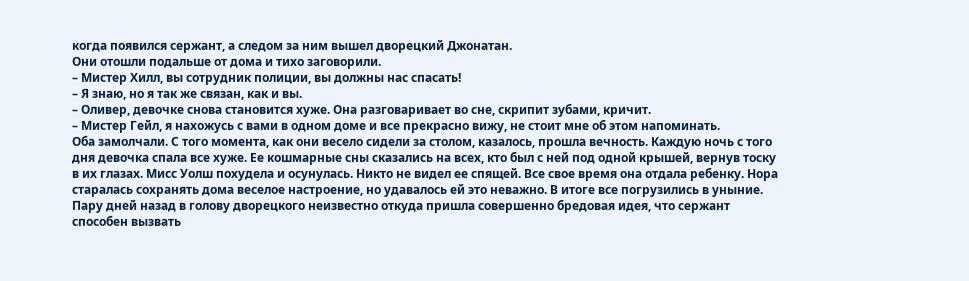когда появился сержант, а следом за ним вышел дворецкий Джонатан.
Они отошли подальше от дома и тихо заговорили.
– Мистер Хилл, вы сотрудник полиции, вы должны нас спасать!
– Я знаю, но я так же связан, как и вы.
– Оливер, девочке снова становится хуже. Она разговаривает во сне, скрипит зубами, кричит.
– Мистер Гейл, я нахожусь с вами в одном доме и все прекрасно вижу, не стоит мне об этом напоминать.
Оба замолчали. С того момента, как они весело сидели за столом, казалось, прошла вечность. Каждую ночь с того дня девочка спала все хуже. Ее кошмарные сны сказались на всех, кто был с ней под одной крышей, вернув тоску в их глазах. Мисс Уолш похудела и осунулась. Никто не видел ее спящей. Все свое время она отдала ребенку. Нора старалась сохранять дома веселое настроение, но удавалось ей это неважно. В итоге все погрузились в уныние.
Пару дней назад в голову дворецкого неизвестно откуда пришла совершенно бредовая идея, что сержант способен вызвать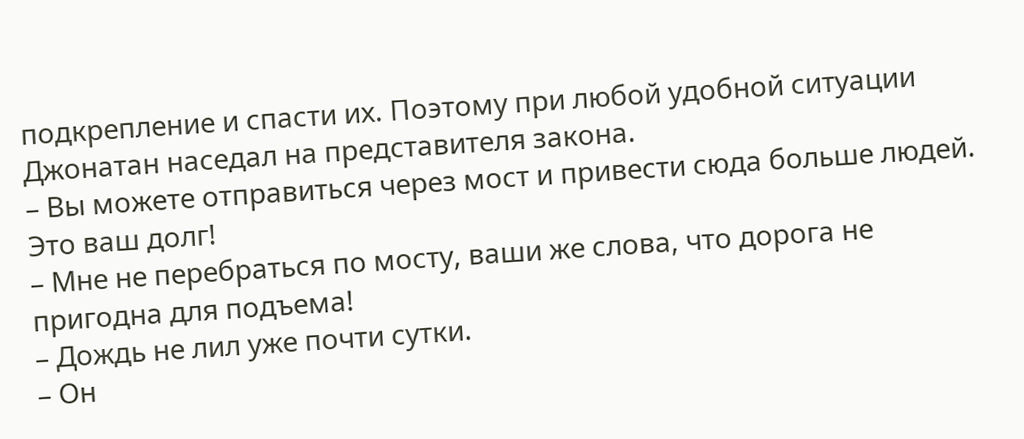подкрепление и спасти их. Поэтому при любой удобной ситуации Джонатан наседал на представителя закона.
– Вы можете отправиться через мост и привести сюда больше людей. Это ваш долг!
– Мне не перебраться по мосту, ваши же слова, что дорога не пригодна для подъема!
– Дождь не лил уже почти сутки.
– Он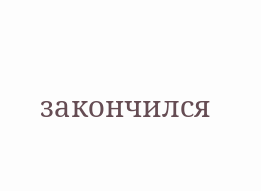закончился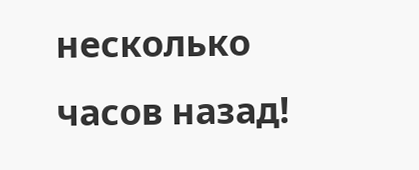несколько часов назад!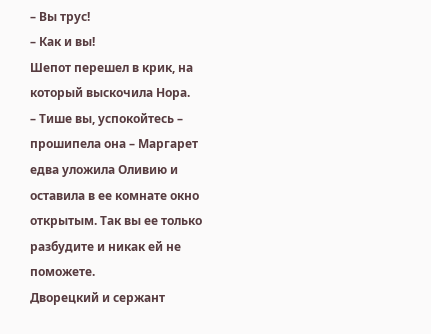– Вы трус!
– Как и вы!
Шепот перешел в крик, на который выскочила Нора.
– Тише вы, успокойтесь – прошипела она – Маргарет едва уложила Оливию и оставила в ее комнате окно открытым. Так вы ее только разбудите и никак ей не поможете.
Дворецкий и сержант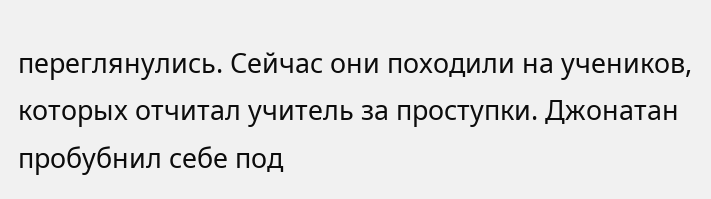переглянулись. Сейчас они походили на учеников, которых отчитал учитель за проступки. Джонатан пробубнил себе под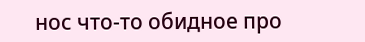нос что-то обидное про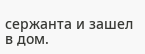сержанта и зашел в дом.